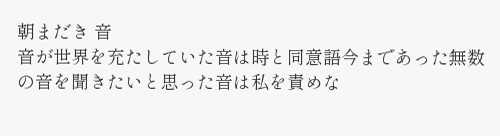朝まだき 音
音が世界を充たしていた音は時と同意語今まであった無数の音を聞きたいと思った音は私を責めな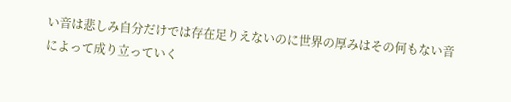い音は悲しみ自分だけでは存在足りえないのに世界の厚みはその何もない音によって成り立っていく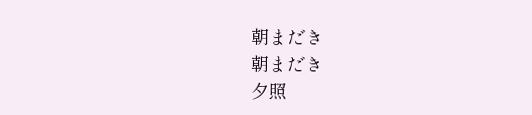朝まだき
朝まだき
夕照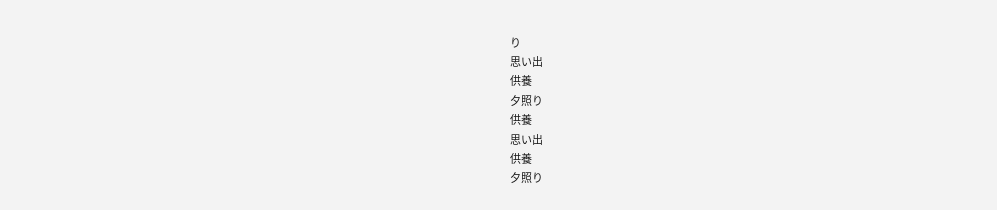り
思い出
供養
夕照り
供養
思い出
供養
夕照り